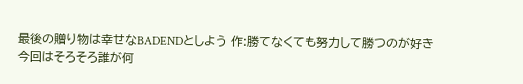最後の贈り物は幸せなBADENDとしよう 作:勝てなくても努力して勝つのが好き
今回はそろそろ誰が何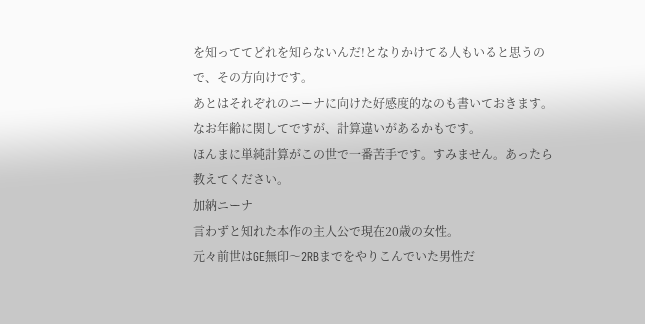を知っててどれを知らないんだ!となりかけてる人もいると思うので、その方向けです。
あとはそれぞれのニーナに向けた好感度的なのも書いておきます。
なお年齢に関してですが、計算違いがあるかもです。
ほんまに単純計算がこの世で一番苦手です。すみません。あったら教えてください。
加納ニーナ
言わずと知れた本作の主人公で現在20歳の女性。
元々前世はGE無印〜2RBまでをやりこんでいた男性だ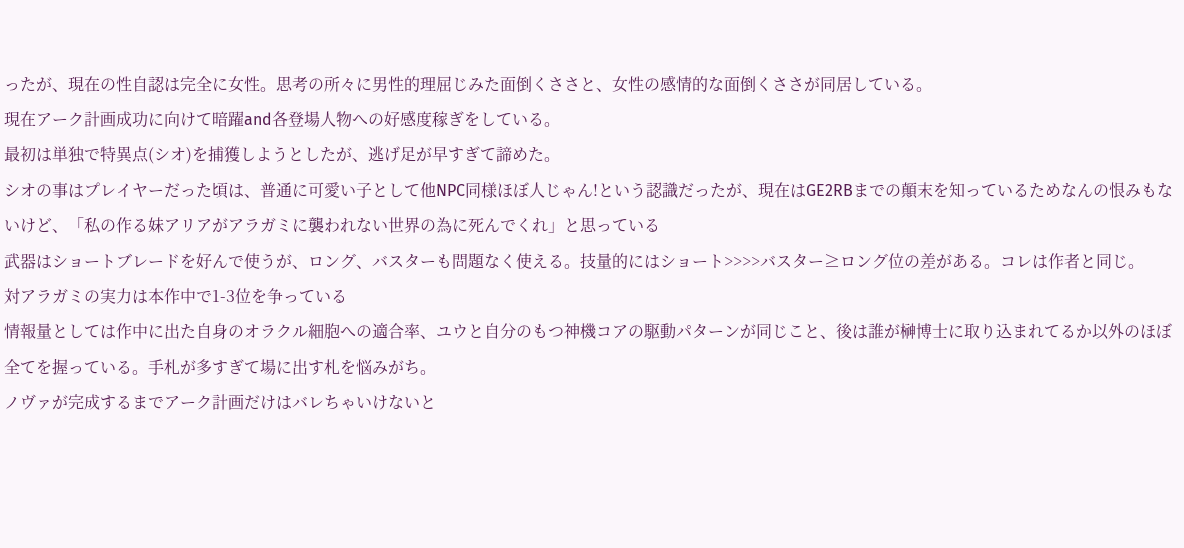ったが、現在の性自認は完全に女性。思考の所々に男性的理屈じみた面倒くささと、女性の感情的な面倒くささが同居している。
現在アーク計画成功に向けて暗躍and各登場人物への好感度稼ぎをしている。
最初は単独で特異点(シオ)を捕獲しようとしたが、逃げ足が早すぎて諦めた。
シオの事はプレイヤーだった頃は、普通に可愛い子として他NPC同様ほぼ人じゃん!という認識だったが、現在はGE2RBまでの顛末を知っているためなんの恨みもないけど、「私の作る妹アリアがアラガミに襲われない世界の為に死んでくれ」と思っている
武器はショートブレードを好んで使うが、ロング、バスターも問題なく使える。技量的にはショート>>>>バスター≥ロング位の差がある。コレは作者と同じ。
対アラガミの実力は本作中で1-3位を争っている
情報量としては作中に出た自身のオラクル細胞への適合率、ユウと自分のもつ神機コアの駆動パターンが同じこと、後は誰が榊博士に取り込まれてるか以外のほぼ全てを握っている。手札が多すぎて場に出す札を悩みがち。
ノヴァが完成するまでアーク計画だけはバレちゃいけないと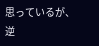思っているが、逆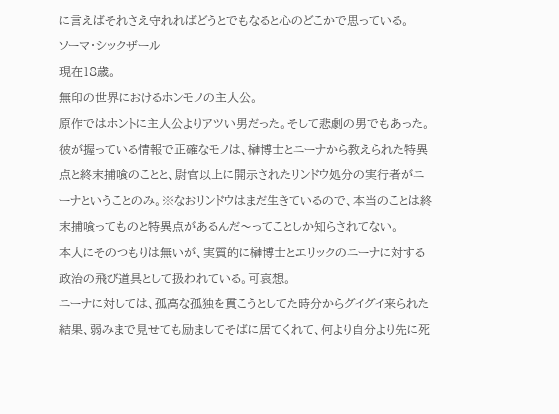に言えばそれさえ守れればどうとでもなると心のどこかで思っている。
ソーマ・シックザール
現在18歳。
無印の世界におけるホンモノの主人公。
原作ではホントに主人公よりアツい男だった。そして悲劇の男でもあった。
彼が握っている情報で正確なモノは、榊博士とニーナから教えられた特異点と終末捕喰のことと、尉官以上に開示されたリンドウ処分の実行者がニーナということのみ。※なおリンドウはまだ生きているので、本当のことは終末捕喰ってものと特異点があるんだ〜ってことしか知らされてない。
本人にそのつもりは無いが、実質的に榊博士とエリックのニーナに対する政治の飛び道具として扱われている。可哀想。
ニーナに対しては、孤高な孤独を貫こうとしてた時分からグイグイ来られた結果、弱みまで見せても励ましてそばに居てくれて、何より自分より先に死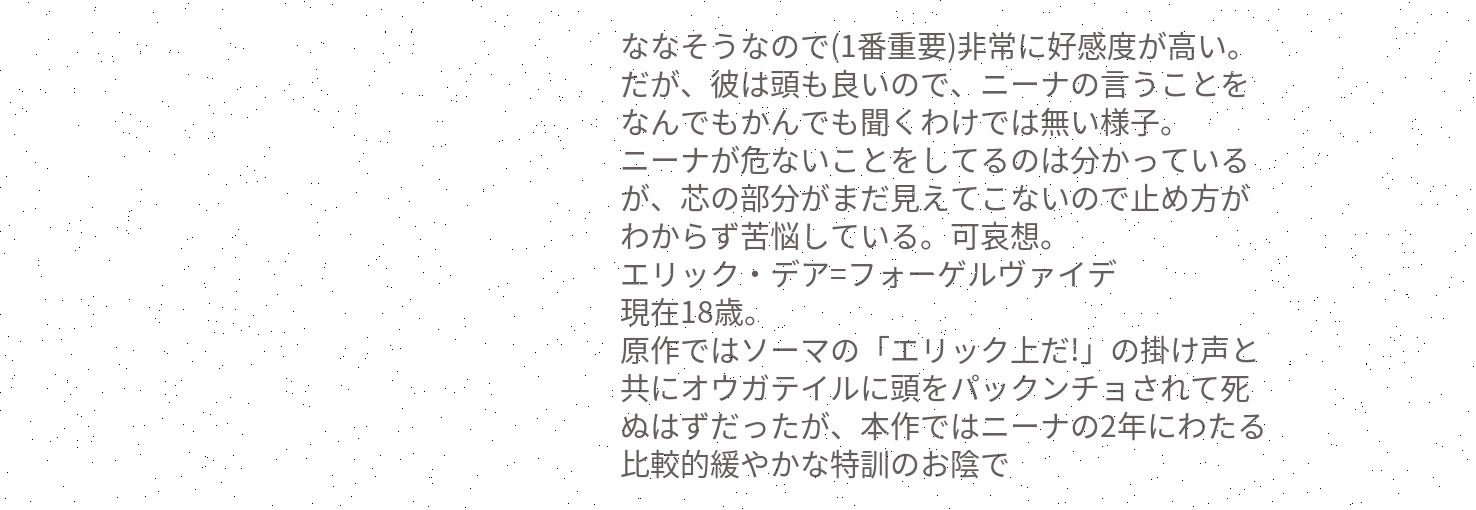ななそうなので(1番重要)非常に好感度が高い。だが、彼は頭も良いので、ニーナの言うことをなんでもかんでも聞くわけでは無い様子。
ニーナが危ないことをしてるのは分かっているが、芯の部分がまだ見えてこないので止め方がわからず苦悩している。可哀想。
エリック・デア=フォーゲルヴァイデ
現在18歳。
原作ではソーマの「エリック上だ!」の掛け声と共にオウガテイルに頭をパックンチョされて死ぬはずだったが、本作ではニーナの2年にわたる比較的緩やかな特訓のお陰で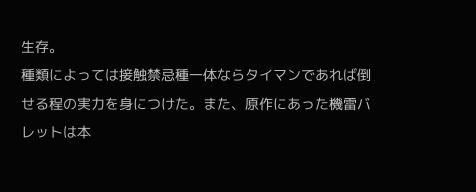生存。
種類によっては接触禁忌種一体ならタイマンであれば倒せる程の実力を身につけた。また、原作にあった機雷バレットは本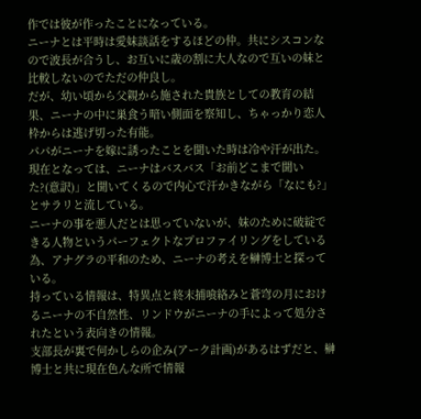作では彼が作ったことになっている。
ニーナとは平時は愛妹談話をするほどの仲。共にシスコンなので波長が合うし、お互いに歳の割に大人なので互いの妹と比較しないのでただの仲良し。
だが、幼い頃から父親から施された貴族としての教育の結果、ニーナの中に巣食う暗い側面を察知し、ちゃっかり恋人枠からは逃げ切った有能。
パパがニーナを嫁に誘ったことを聞いた時は冷や汗が出た。
現在となっては、ニーナはバスバス「お前どこまで聞いた?(意訳)」と聞いてくるので内心で汗かきながら「なにも?」とサラリと流している。
ニーナの事を悪人だとは思っていないが、妹のために破綻できる人物というパーフェクトなプロファイリングをしている為、アナグラの平和のため、ニーナの考えを榊博士と探っている。
持っている情報は、特異点と終末捕喰絡みと蒼穹の月におけるニーナの不自然性、リンドウがニーナの手によって処分されたという表向きの情報。
支部長が裏で何かしらの企み(アーク計画)があるはずだと、榊博士と共に現在色んな所で情報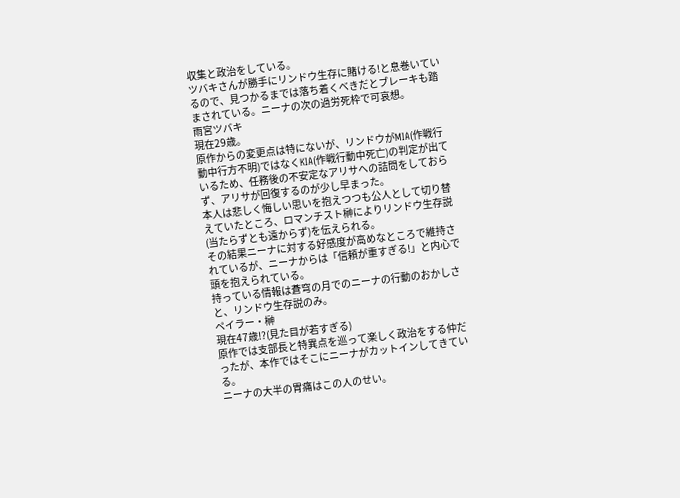収集と政治をしている。
ツバキさんが勝手にリンドウ生存に賭ける!と息巻いているので、見つかるまでは落ち着くべきだとブレーキも踏まされている。ニーナの次の過労死枠で可哀想。
雨宮ツバキ
現在29歳。
原作からの変更点は特にないが、リンドウがMIA(作戦行動中行方不明)ではなくKIA(作戦行動中死亡)の判定が出ているため、任務後の不安定なアリサへの詰問をしておらず、アリサが回復するのが少し早まった。
本人は悲しく悔しい思いを抱えつつも公人として切り替えていたところ、ロマンチスト榊によりリンドウ生存説(当たらずとも遠からず)を伝えられる。
その結果ニーナに対する好感度が高めなところで維持されているが、ニーナからは「信頼が重すぎる!」と内心で頭を抱えられている。
持っている情報は蒼穹の月でのニーナの行動のおかしさと、リンドウ生存説のみ。
ペイラー・榊
現在47歳!?(見た目が若すぎる)
原作では支部長と特異点を巡って楽しく政治をする仲だったが、本作ではそこにニーナがカットインしてきている。
ニーナの大半の胃痛はこの人のせい。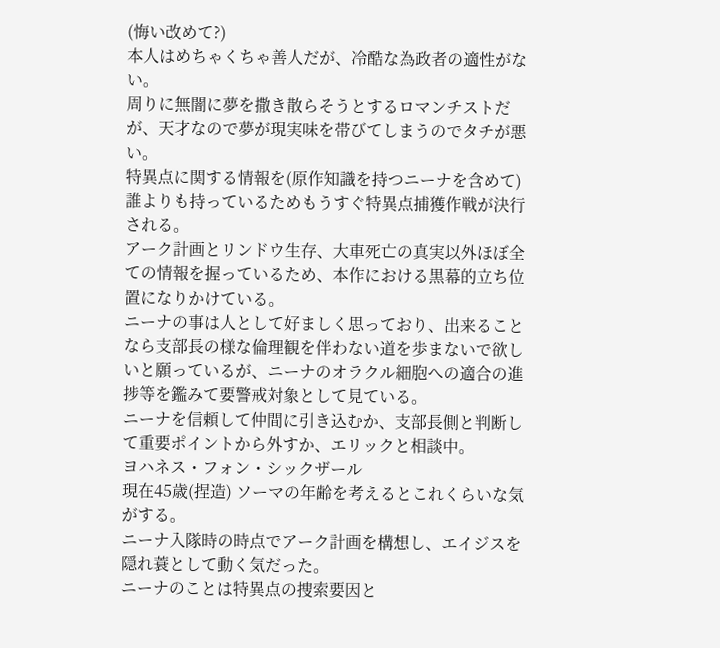(悔い改めて?)
本人はめちゃくちゃ善人だが、冷酷な為政者の適性がない。
周りに無闇に夢を撒き散らそうとするロマンチストだが、天才なので夢が現実味を帯びてしまうのでタチが悪い。
特異点に関する情報を(原作知識を持つニーナを含めて)誰よりも持っているためもうすぐ特異点捕獲作戦が決行される。
アーク計画とリンドウ生存、大車死亡の真実以外ほぼ全ての情報を握っているため、本作における黒幕的立ち位置になりかけている。
ニーナの事は人として好ましく思っており、出来ることなら支部長の様な倫理観を伴わない道を歩まないで欲しいと願っているが、ニーナのオラクル細胞への適合の進捗等を鑑みて要警戒対象として見ている。
ニーナを信頼して仲間に引き込むか、支部長側と判断して重要ポイントから外すか、エリックと相談中。
ヨハネス・フォン・シックザール
現在45歳(捏造) ソーマの年齢を考えるとこれくらいな気がする。
ニーナ入隊時の時点でアーク計画を構想し、エイジスを隠れ蓑として動く気だった。
ニーナのことは特異点の捜索要因と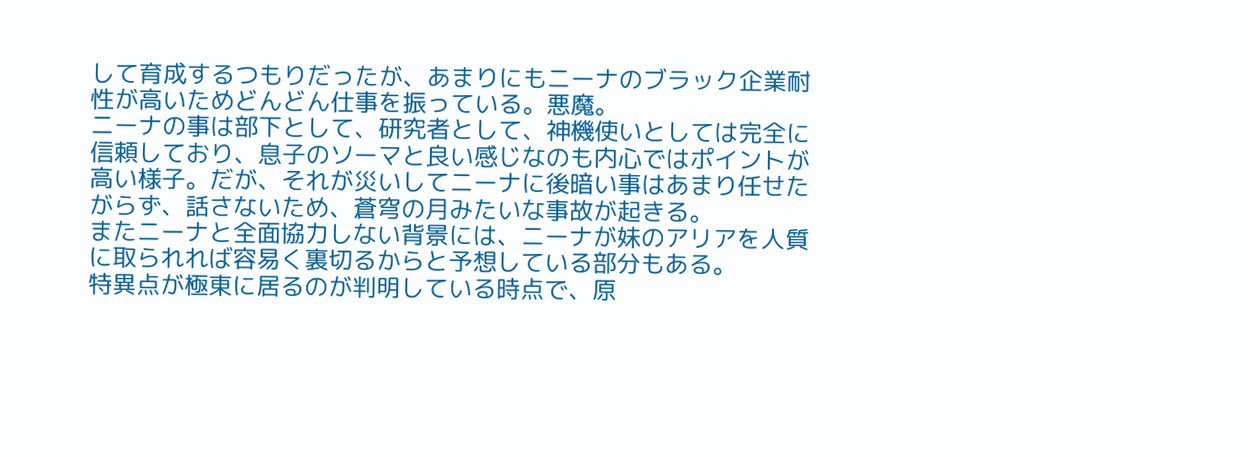して育成するつもりだったが、あまりにもニーナのブラック企業耐性が高いためどんどん仕事を振っている。悪魔。
ニーナの事は部下として、研究者として、神機使いとしては完全に信頼しており、息子のソーマと良い感じなのも内心ではポイントが高い様子。だが、それが災いしてニーナに後暗い事はあまり任せたがらず、話さないため、蒼穹の月みたいな事故が起きる。
またニーナと全面協力しない背景には、ニーナが妹のアリアを人質に取られれば容易く裏切るからと予想している部分もある。
特異点が極東に居るのが判明している時点で、原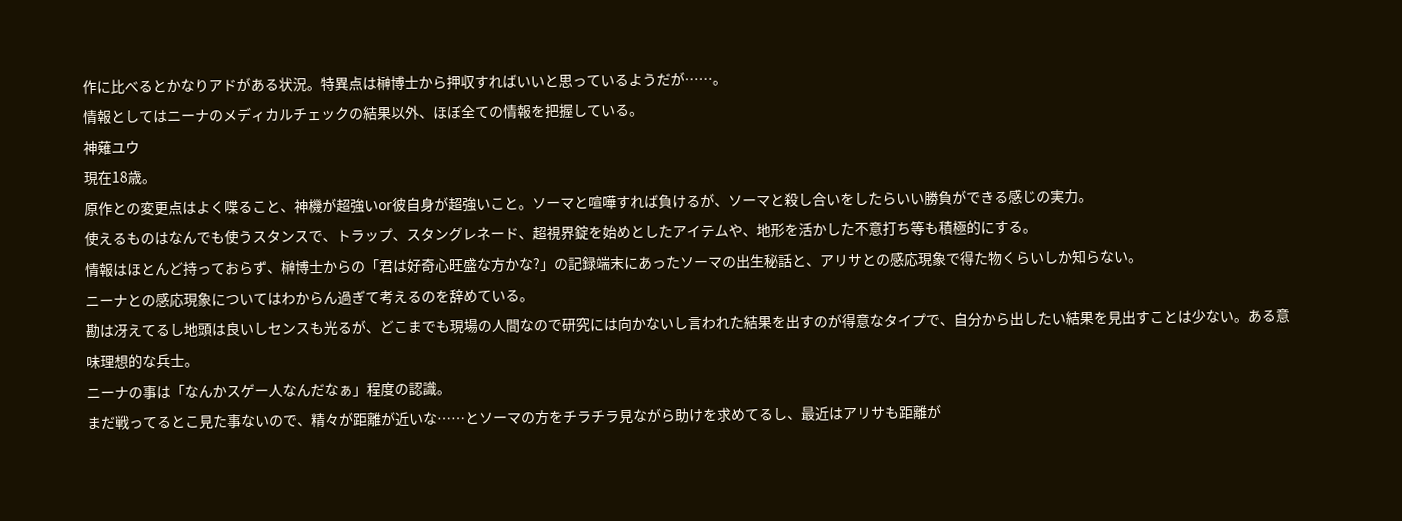作に比べるとかなりアドがある状況。特異点は榊博士から押収すればいいと思っているようだが……。
情報としてはニーナのメディカルチェックの結果以外、ほぼ全ての情報を把握している。
神薙ユウ
現在18歳。
原作との変更点はよく喋ること、神機が超強いor彼自身が超強いこと。ソーマと喧嘩すれば負けるが、ソーマと殺し合いをしたらいい勝負ができる感じの実力。
使えるものはなんでも使うスタンスで、トラップ、スタングレネード、超視界錠を始めとしたアイテムや、地形を活かした不意打ち等も積極的にする。
情報はほとんど持っておらず、榊博士からの「君は好奇心旺盛な方かな?」の記録端末にあったソーマの出生秘話と、アリサとの感応現象で得た物くらいしか知らない。
ニーナとの感応現象についてはわからん過ぎて考えるのを辞めている。
勘は冴えてるし地頭は良いしセンスも光るが、どこまでも現場の人間なので研究には向かないし言われた結果を出すのが得意なタイプで、自分から出したい結果を見出すことは少ない。ある意味理想的な兵士。
ニーナの事は「なんかスゲー人なんだなぁ」程度の認識。
まだ戦ってるとこ見た事ないので、精々が距離が近いな……とソーマの方をチラチラ見ながら助けを求めてるし、最近はアリサも距離が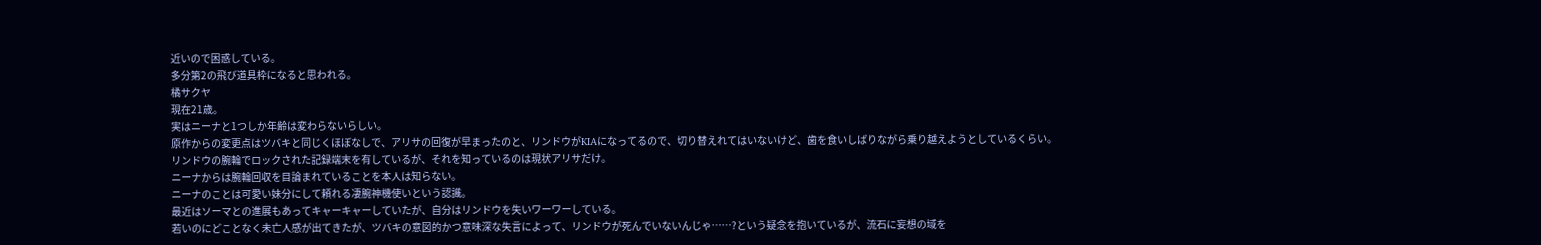近いので困惑している。
多分第2の飛び道具枠になると思われる。
橘サクヤ
現在21歳。
実はニーナと1つしか年齢は変わらないらしい。
原作からの変更点はツバキと同じくほぼなしで、アリサの回復が早まったのと、リンドウがKIAになってるので、切り替えれてはいないけど、歯を食いしばりながら乗り越えようとしているくらい。
リンドウの腕輪でロックされた記録端末を有しているが、それを知っているのは現状アリサだけ。
ニーナからは腕輪回収を目論まれていることを本人は知らない。
ニーナのことは可愛い妹分にして頼れる凄腕神機使いという認識。
最近はソーマとの進展もあってキャーキャーしていたが、自分はリンドウを失いワーワーしている。
若いのにどことなく未亡人感が出てきたが、ツバキの意図的かつ意味深な失言によって、リンドウが死んでいないんじゃ……?という疑念を抱いているが、流石に妄想の域を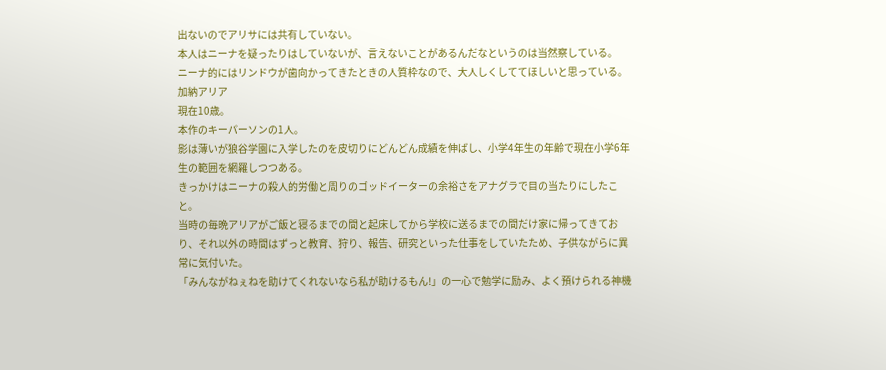出ないのでアリサには共有していない。
本人はニーナを疑ったりはしていないが、言えないことがあるんだなというのは当然察している。
ニーナ的にはリンドウが歯向かってきたときの人質枠なので、大人しくしててほしいと思っている。
加納アリア
現在10歳。
本作のキーパーソンの1人。
影は薄いが狼谷学園に入学したのを皮切りにどんどん成績を伸ばし、小学4年生の年齢で現在小学6年生の範囲を網羅しつつある。
きっかけはニーナの殺人的労働と周りのゴッドイーターの余裕さをアナグラで目の当たりにしたこと。
当時の毎晩アリアがご飯と寝るまでの間と起床してから学校に送るまでの間だけ家に帰ってきており、それ以外の時間はずっと教育、狩り、報告、研究といった仕事をしていたため、子供ながらに異常に気付いた。
「みんながねぇねを助けてくれないなら私が助けるもん!」の一心で勉学に励み、よく預けられる神機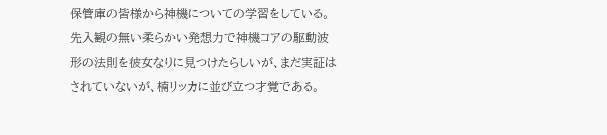保管庫の皆様から神機についての学習をしている。
先入観の無い柔らかい発想力で神機コアの駆動波形の法則を彼女なりに見つけたらしいが、まだ実証はされていないが、楠リッカに並び立つ才覚である。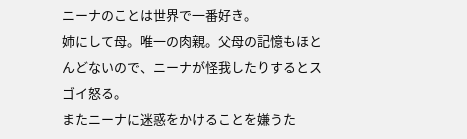ニーナのことは世界で一番好き。
姉にして母。唯一の肉親。父母の記憶もほとんどないので、ニーナが怪我したりするとスゴイ怒る。
またニーナに迷惑をかけることを嫌うた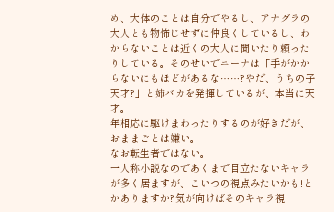め、大体のことは自分でやるし、アナグラの大人とも物怖じせずに仲良くしているし、わからないことは近くの大人に聞いたり頼ったりしている。そのせいでニーナは「手がかからないにもほどがあるな……?やだ、うちの子天才?」と姉バカを発揮しているが、本当に天才。
年相応に駆けまわったりするのが好きだが、おままごとは嫌い。
なお転生者ではない。
一人称小説なのであくまで目立たないキャラが多く居ますが、こいつの視点みたいかも!とかありますか?気が向けばそのキャラ視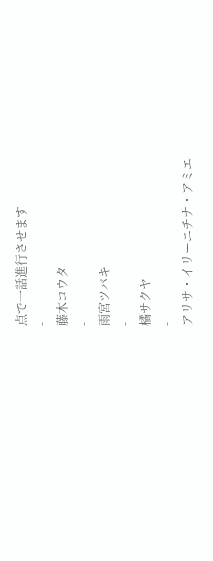点で一話進行させます
-
藤木コウタ
-
雨宮ツバキ
-
橘サクヤ
-
アリサ・イリーニチナ・アミエ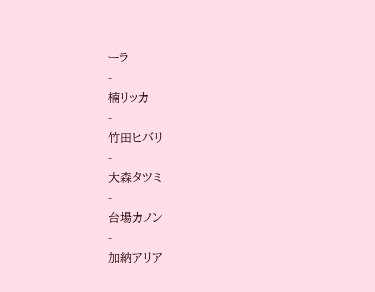ーラ
-
楠リッカ
-
竹田ヒバリ
-
大森タツミ
-
台場カノン
-
加納アリア